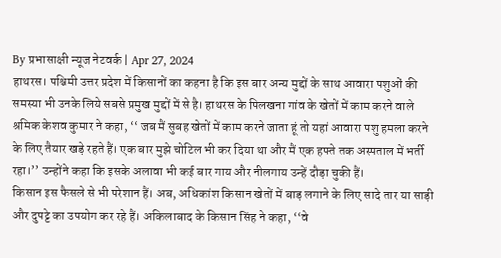By प्रभासाक्षी न्यूज नेटवर्क | Apr 27, 2024
हाथरस। पश्चिमी उत्तर प्रदेश में किसानों का कहना है कि इस बार अन्य मुद्दों के साथ आवारा पशुओं की समस्या भी उनके लिये सबसे प्रमुख मुद्दों में से है। हाथरस के पिलखना गांव के खेतों में काम करने वाले श्रमिक केशव कुमार ने कहा, ‘‘ जब मैं सुबह खेतों में काम करने जाता हूं तो यहां आवारा पशु हमला करने के लिए तैयार खड़े रहते हैं। एक बार मुझे चोटिल भी कर दिया था और मैं एक हफ्ते तक अस्पताल में भर्ती रहा।’’ उन्होंने कहा कि इसके अलावा भी कई बार गाय और नीलगाय उन्हें दौड़ा चुकी हैं।
किसान इस फैसले से भी परेशान हैं। अब, अधिकांश किसान खेतों में बाड़ लगाने के लिए सादे तार या साड़ी और दुपट्टे का उपयोग कर रहे हैं। अकिलाबाद के किसान सिंह ने कहा, ‘‘वे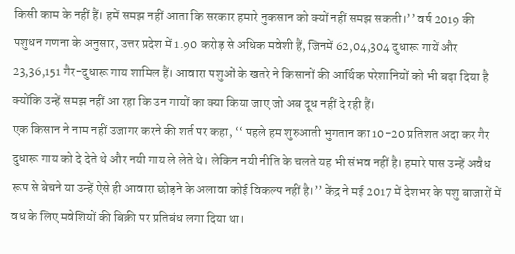किसी काम के नहीं हैं। हमें समझ नहीं आता कि सरकार हमारे नुकसान को क्यों नहीं समझ सकती।’’ वर्ष 2019 की पशुधन गणना के अनुसार, उत्तर प्रदेश में 1.90 करोड़ से अधिक मवेशी हैं, जिनमें 62,04,304 दुधारू गायें और 23,36,151 गैर-दुधारू गाय शामिल हैं। आवारा पशुओं के खतरे ने किसानों की आर्थिक परेशानियों को भी बढ़ा दिया है क्योंकि उन्हें समझ नहीं आ रहा कि उन गायों का क्या किया जाए जो अब दूध नहीं दे रही हैं।
एक किसान ने नाम नहीं उजागर करने की शर्त पर कहा, ‘‘ पहले हम शुरुआती भुगतान का 10-20 प्रतिशत अदा कर गैर दुधारू गाय को दे देते थे और नयी गाय ले लेते थे। लेकिन नयी नीति के चलते यह भी संभव नहीं है। हमारे पास उन्हें अवैध रूप से बेचने या उन्हें ऐसे ही आवारा छोड़ने के अलावा कोई विकल्प नहीं है।’’ केंद्र ने मई 2017 में देशभर के पशु बाजारों में वध के लिए मवेशियों की बिक्री पर प्रतिबंध लगा दिया था।